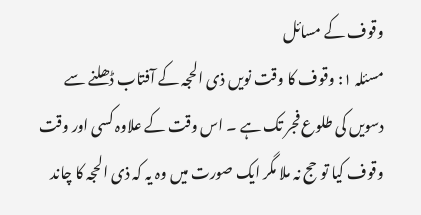وقوف کے مسائل
مسئلہ ۱: وقوف کا وقت نویں ذی الحجہ کے آفتاب ڈھلنے سے دسویں کی طلوع فجر تک ہے ۔ اس وقت کے علاوہ کسی اور وقت وقوف کیا تو حج نہ ملا مگر ایک صورت میں وہ یہ کہ ذی الحجہ کا چاند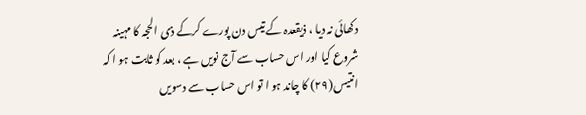دکھائی نہ دیا ، ذیقعدہ کے تیس دن پورے کرکے ذی الحجہ کا مہینہ شروع کیا اور اس حساب سے آج نویں ہے ، بعد کو ثابت ہو ا کہ انتیس(۲۹) کا چاند ہو ا تو اس حساب سے دسویں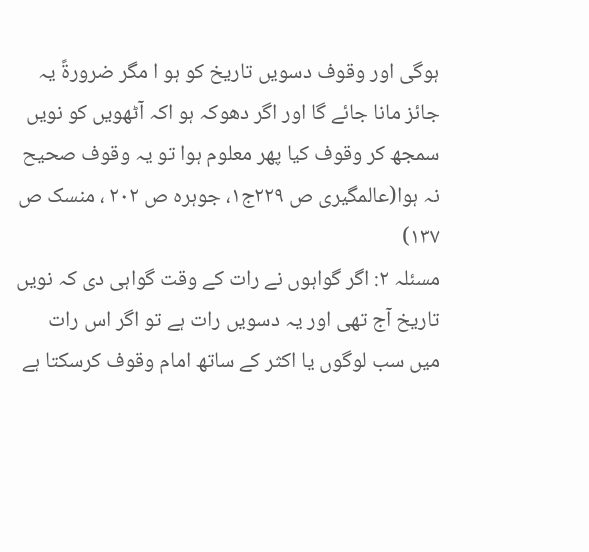ہوگی اور وقوف دسویں تاریخ کو ہو ا مگر ضرورۃً یہ جائز مانا جائے گا اور اگر دھوکہ ہو اکہ آٹھویں کو نویں سمجھ کر وقوف کیا پھر معلوم ہوا تو یہ وقوف صحیح نہ ہوا(عالمگیری ص ۲۲۹ج۱، جوہرہ ص ۲۰۲ ، منسک ص ۱۳۷)
مسئلہ ۲: اگر گواہوں نے رات کے وقت گواہی دی کہ نویں تاریخ آج تھی اور یہ دسویں رات ہے تو اگر اس رات میں سب لوگوں یا اکثر کے ساتھ امام وقوف کرسکتا ہے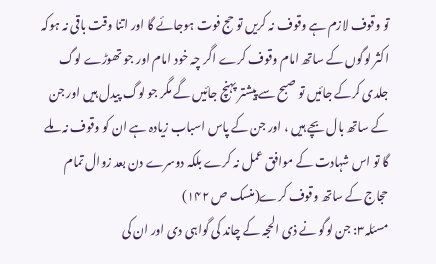تو وقوف لازم ہے وقوف نہ کریں تو حج فوت ہوجائے گا اور اتنا وقت باقی نہ ہوکہ اکثر لوگوں کے ساتھ امام وقوف کرے اگر چہ خود امام اور جو تھوڑے لوگ جلدی کرکے جائیں تو صبح سے پیشتر پہنچ جائیں گے مگر جو لوگ پیدل ہیں اور جن کے ساتھ بال بچے ہیں ، اور جن کے پاس اسباب زیادہ ہے ان کو وقوف نہ ملے گا تو اس شہادت کے موافق عمل نہ کرے بلکہ دوسرے دن بعد زوال تمام حجاج کے ساتھ وقوف کرے(منسک ص ۱۴۲)
مسئلہ۳: جن لوگو نے ذی الحجہ کے چاند کی گواہی دی اور ان کی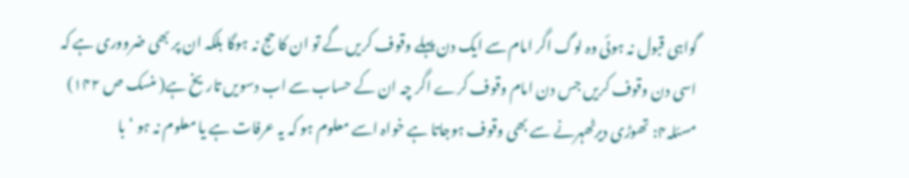گواہی قبول نہ ہوئی وہ لوگ اگر امام سے ایک دن پہلے وقوف کریں گے تو ان کا حج نہ ہوگا بلکہ ان پر بھی ضرووری ہے کہ اسی دن وقوف کریں جس دن امام وقوف کرے اگر چہ ان کے حساب سے اب دسویں تاریخ ہے( منسک ص ۱۴۲)
مسئلہ۴: تھوڑی دیرٹھہرنے سے بھی وقوف ہوجاتا ہے خواہ اسے معلوم ہو کہ یہ عرفات ہے یا معلوم نہ ہو ‘ با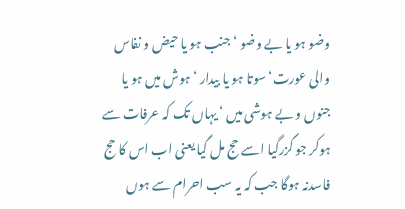وضو ہو یا بے وضو ‘ جنب ہو یا حیض و نفاس والی عورت‘ سوتا ہو یا بیدار ‘ ہوش میں ہو یا جنوں و بے ہوشی میں ‘ یہاں تک کہ عرفات سے ہوکر جو گزرگیا اسے حج مل گیا یعنی اب اس کا حج فاسدنہ ہوگا جب کہ یہ سب احرام سے ہوں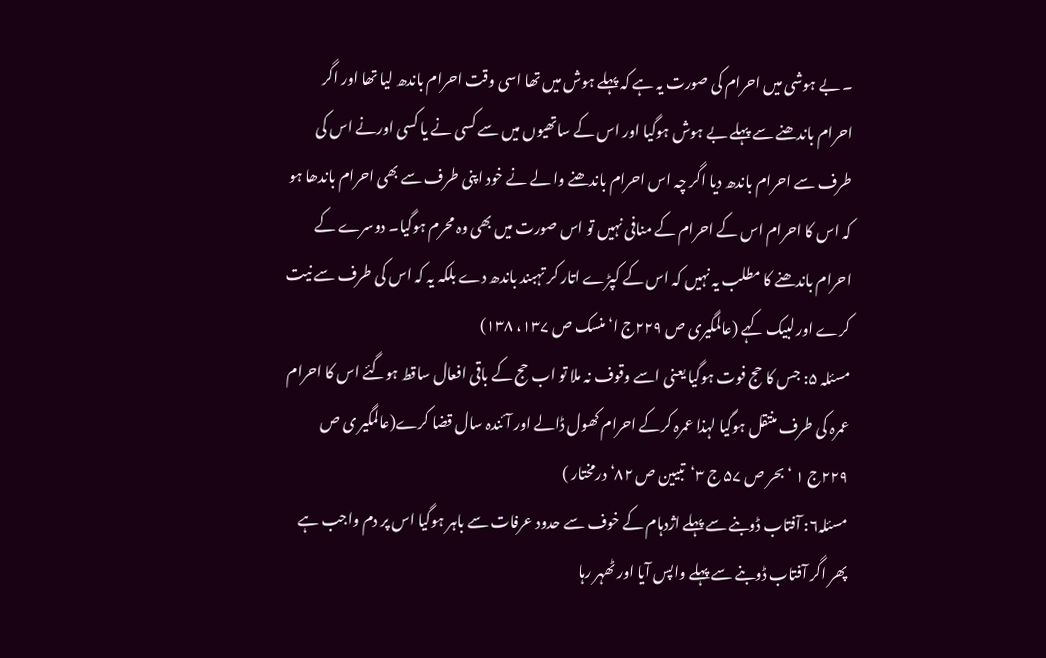۔ بے ہوشی میں احرام کی صورت یہ ہے کہ پہلے ہوش میں تھا اسی وقت احرام باندھ لیا تھا اور اگر احرام باندھنے سے پہلے بے ہوش ہوگیا اور اس کے ساتھیوں میں سے کسی نے یا کسی اورنے اس کی طرف سے احرام باندھ دیا اگر چہ اس احرام باندھنے وا لے نے خود اپنی طرف سے بھی احرام باندھا ہو کہ اس کا احرام اس کے احرام کے منافی نہیں تو اس صورت میں بھی وہ محرم ہوگیا۔ دوسرے کے احرام باندھنے کا مطلب یہ نہیں کہ اس کے کپڑے اتار کر تہبند باندھ دے بلکہ یہ کہ اس کی طرف سے نیت کرے اور لبیک کہے (عالمگیری ص ۲۲۹ج ا‘ منسک ص ۱۳۷، ۱۳۸)
مسئلہ ۵: جس کا حج فوت ہوگیا یعنی اسے وقوف نہ ملا تو اب حج کے باقی افعال ساقط ہوگئے اس کا احرام عمرہ کی طرف منتقل ہوگیا لہذا عمرہ کرکے احرام کھول ڈالے اور آئندہ سال قضا کرے(عالمگیر ی ص ۲۲۹ج ۱ ‘ بحر ص ۵۷ ج ۳‘تبیین ص ۸۲‘ درمختار )
مسئلہ۶: آفتاب ڈوبنے سے پہلے اژدہام کے خوف سے حدود عرفات سے باہر ہوگیا اس پر دم واجب ہے پھر اگر آفتاب ڈوبنے سے پہلے واپس آیا اور ٹھہر رہا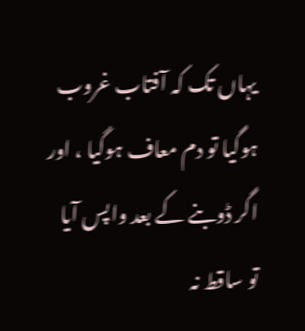یہاں تک کہ آفتاب غروب ہوگیا تو دم معاف ہوگیا ، اور اگر ڈوبنے کے بعد واپس آیا تو ساقط نہ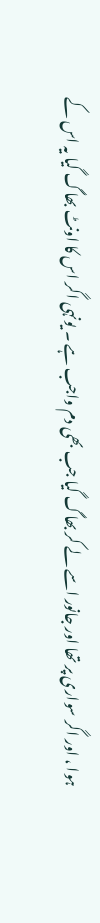ہوا ، اور اگر سواری پر تھا اور جانور اسے لے کر بھاگ گیا جب بھی دم واجب ہے ۔ یونہی اگر اس کا اونٹ بھاگ گیا یہ اس کے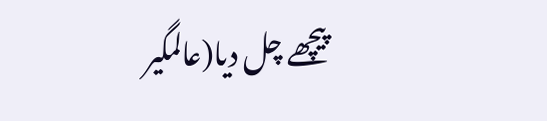پیچھے چل دیا(عالمگیر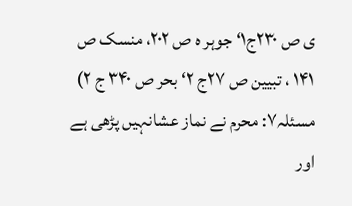ی ص ۲۳۰ج۱‘ جوہر ہ ص ۲۰۲، منسک ص ۱۴۱ ، تبیین ص ۲۷ج ۲‘ بحر ص ۳۴۰ ج ۲)
مسئلہ۷: محرم نے نماز عشانہیں پڑھی ہے اور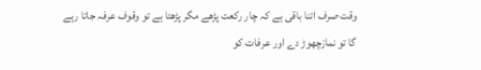وقت صرف اتنا باقی ہے کہ چار رکعت پڑھے مگر پڑھتا ہے تو وقوف عرفہ جاتا رہے گا تو نمازچھوڑ دے اور عرفات کو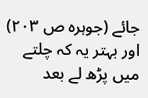جائے (جوہرہ ص ۲۰۳) اور بہتر یہ کہ چلتے میں پڑھ لے بعد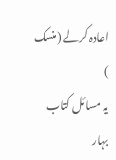اعادہ کرلے (منسک )
یہ مسائل کتاب بہار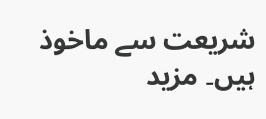شریعت سے ماخوذ ہیں۔ مزید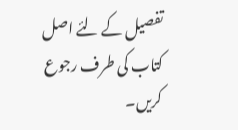تفصیل کے لئے اصل کتاب کی طرف رجوع کریں۔